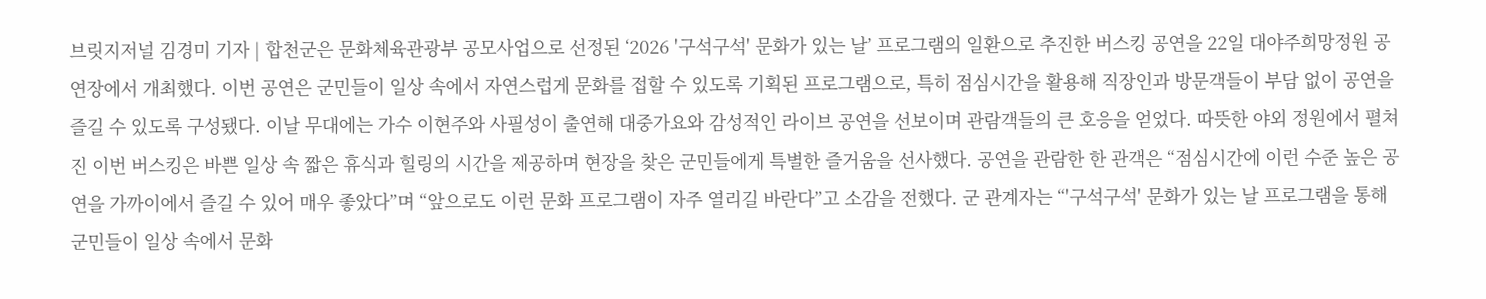브릿지저널 김경미 기자 | 합천군은 문화체육관광부 공모사업으로 선정된 ‘2026 '구석구석' 문화가 있는 날’ 프로그램의 일환으로 추진한 버스킹 공연을 22일 대야주희망정원 공연장에서 개최했다. 이번 공연은 군민들이 일상 속에서 자연스럽게 문화를 접할 수 있도록 기획된 프로그램으로, 특히 점심시간을 활용해 직장인과 방문객들이 부담 없이 공연을 즐길 수 있도록 구성됐다. 이날 무대에는 가수 이현주와 사필성이 출연해 대중가요와 감성적인 라이브 공연을 선보이며 관람객들의 큰 호응을 얻었다. 따뜻한 야외 정원에서 펼쳐진 이번 버스킹은 바쁜 일상 속 짧은 휴식과 힐링의 시간을 제공하며 현장을 찾은 군민들에게 특별한 즐거움을 선사했다. 공연을 관람한 한 관객은 “점심시간에 이런 수준 높은 공연을 가까이에서 즐길 수 있어 매우 좋았다”며 “앞으로도 이런 문화 프로그램이 자주 열리길 바란다”고 소감을 전했다. 군 관계자는 “'구석구석' 문화가 있는 날 프로그램을 통해 군민들이 일상 속에서 문화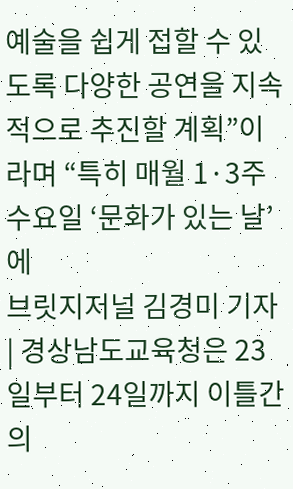예술을 쉽게 접할 수 있도록 다양한 공연을 지속적으로 추진할 계획”이라며 “특히 매월 1·3주 수요일 ‘문화가 있는 날’에
브릿지저널 김경미 기자 | 경상남도교육청은 23일부터 24일까지 이틀간 의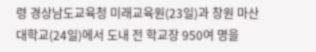령 경상남도교육청 미래교육원(23일)과 창원 마산대학교(24일)에서 도내 전 학교장 950여 명을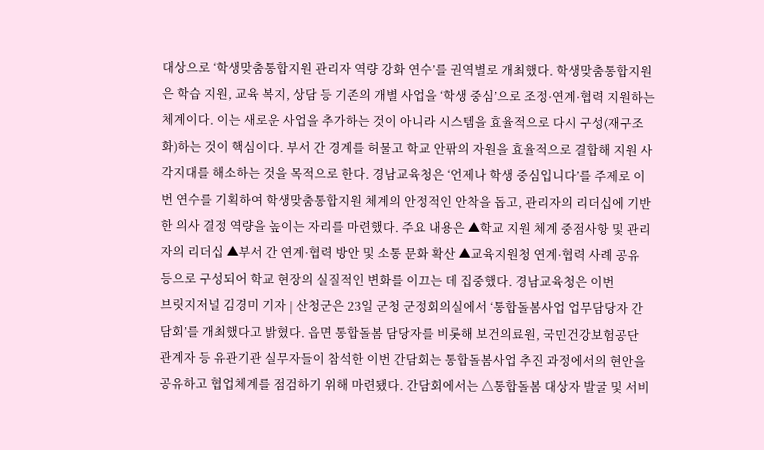대상으로 ‘학생맞춤통합지원 관리자 역량 강화 연수’를 권역별로 개최했다. 학생맞춤통합지원은 학습 지원, 교육 복지, 상담 등 기존의 개별 사업을 ‘학생 중심’으로 조정·연계·협력 지원하는 체계이다. 이는 새로운 사업을 추가하는 것이 아니라 시스템을 효율적으로 다시 구성(재구조화)하는 것이 핵심이다. 부서 간 경계를 허물고 학교 안팎의 자원을 효율적으로 결합해 지원 사각지대를 해소하는 것을 목적으로 한다. 경남교육청은 ‘언제나 학생 중심입니다’를 주제로 이번 연수를 기획하여 학생맞춤통합지원 체계의 안정적인 안착을 돕고, 관리자의 리더십에 기반한 의사 결정 역량을 높이는 자리를 마련했다. 주요 내용은 ▲학교 지원 체계 중점사항 및 관리자의 리더십 ▲부서 간 연계·협력 방안 및 소통 문화 확산 ▲교육지원청 연계·협력 사례 공유 등으로 구성되어 학교 현장의 실질적인 변화를 이끄는 데 집중했다. 경남교육청은 이번
브릿지저널 김경미 기자 | 산청군은 23일 군청 군정회의실에서 ‘통합돌봄사업 업무담당자 간담회’를 개최했다고 밝혔다. 읍면 통합돌봄 담당자를 비롯해 보건의료원, 국민건강보험공단 관계자 등 유관기관 실무자들이 참석한 이번 간담회는 통합돌봄사업 추진 과정에서의 현안을 공유하고 협업체계를 점검하기 위해 마련됐다. 간담회에서는 △통합돌봄 대상자 발굴 및 서비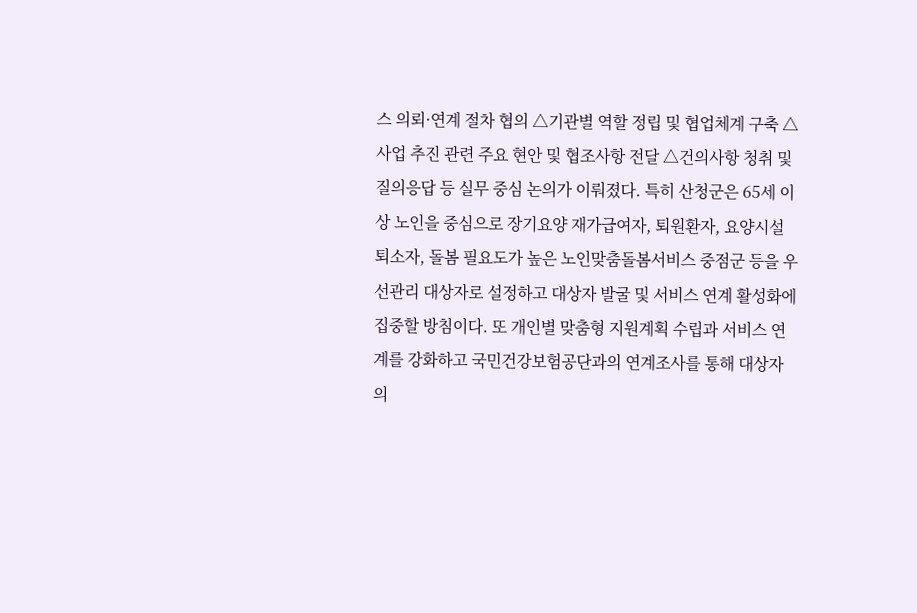스 의뢰·연계 절차 협의 △기관별 역할 정립 및 협업체계 구축 △사업 추진 관련 주요 현안 및 협조사항 전달 △건의사항 청취 및 질의응답 등 실무 중심 논의가 이뤄졌다. 특히 산청군은 65세 이상 노인을 중심으로 장기요양 재가급여자, 퇴원환자, 요양시설 퇴소자, 돌봄 필요도가 높은 노인맞춤돌봄서비스 중점군 등을 우선관리 대상자로 설정하고 대상자 발굴 및 서비스 연계 활성화에 집중할 방침이다. 또 개인별 맞춤형 지원계획 수립과 서비스 연계를 강화하고 국민건강보험공단과의 연계조사를 통해 대상자의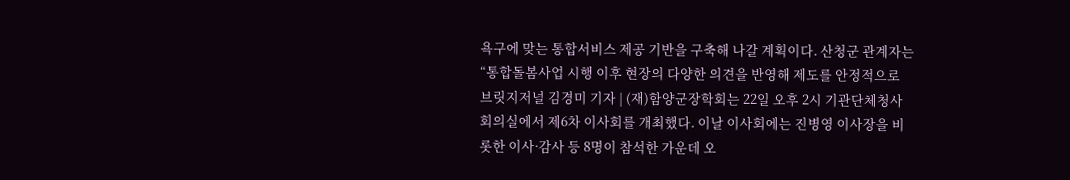욕구에 맞는 통합서비스 제공 기반을 구축해 나갈 계획이다. 산청군 관계자는 “통합돌봄사업 시행 이후 현장의 다양한 의견을 반영해 제도를 안정적으로
브릿지저널 김경미 기자 | (재)함양군장학회는 22일 오후 2시 기관단체청사 회의실에서 제6차 이사회를 개최했다. 이날 이사회에는 진병영 이사장을 비롯한 이사·감사 등 8명이 참석한 가운데 오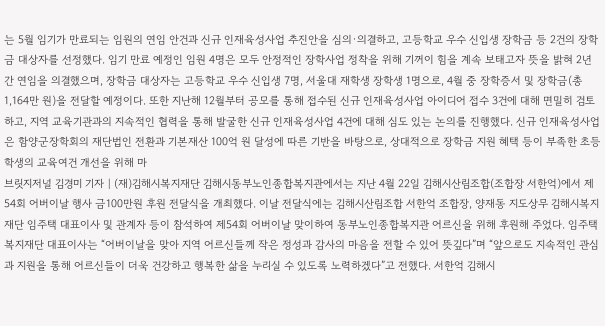는 5월 임기가 만료되는 임원의 연임 안건과 신규 인재육성사업 추진안을 심의·의결하고, 고등학교 우수 신입생 장학금 등 2건의 장학금 대상자를 선정했다. 임기 만료 예정인 임원 4명은 모두 안정적인 장학사업 정착을 위해 기꺼이 힘을 계속 보태고자 뜻을 밝혀 2년간 연임을 의결했으며, 장학금 대상자는 고등학교 우수 신입생 7명, 서울대 재학생 장학생 1명으로, 4월 중 장학증서 및 장학금(총 1,164만 원)을 전달할 예정이다. 또한 지난해 12월부터 공모를 통해 접수된 신규 인재육성사업 아이디어 접수 3건에 대해 면밀히 검토하고, 지역 교육기관과의 지속적인 협력을 통해 발굴한 신규 인재육성사업 4건에 대해 심도 있는 논의를 진행했다. 신규 인재육성사업은 함양군장학회의 재단법인 전환과 기본재산 100억 원 달성에 따른 기반을 바탕으로, 상대적으로 장학금 지원 혜택 등이 부족한 초등학생의 교육여건 개선을 위해 마
브릿지저널 김경미 기자 | (재)김해시복지재단 김해시동부노인종합복지관에서는 지난 4월 22일 김해시산림조합(조합장 서한억)에서 제54회 어버이날 행사 금100만원 후원 전달식을 개최했다. 이날 전달식에는 김해시산림조합 서한억 조합장, 양재동 지도상무 김해시복지재단 임주택 대표이사 및 관계자 등이 참석하여 제54회 어버이날 맞이하여 동부노인종합복지관 어르신을 위해 후원해 주었다. 임주택 복지재단 대표이사는 “어버이날을 맞아 지역 어르신들께 작은 정성과 감사의 마음을 전할 수 있어 뜻깊다”며 “앞으로도 지속적인 관심과 지원을 통해 어르신들이 더욱 건강하고 행복한 삶을 누리실 수 있도록 노력하겠다”고 전했다. 서한억 김해시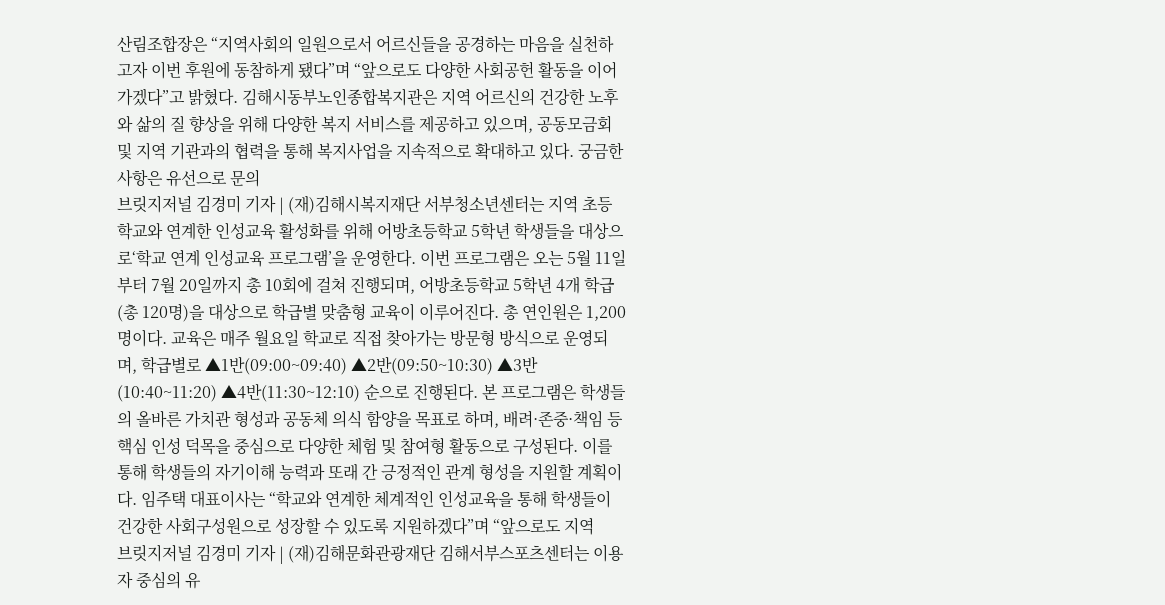산림조합장은 “지역사회의 일원으로서 어르신들을 공경하는 마음을 실천하고자 이번 후원에 동참하게 됐다”며 “앞으로도 다양한 사회공헌 활동을 이어가겠다”고 밝혔다. 김해시동부노인종합복지관은 지역 어르신의 건강한 노후와 삶의 질 향상을 위해 다양한 복지 서비스를 제공하고 있으며, 공동모금회 및 지역 기관과의 협력을 통해 복지사업을 지속적으로 확대하고 있다. 궁금한 사항은 유선으로 문의
브릿지저널 김경미 기자 | (재)김해시복지재단 서부청소년센터는 지역 초등학교와 연계한 인성교육 활성화를 위해 어방초등학교 5학년 학생들을 대상으로‘학교 연계 인성교육 프로그램’을 운영한다. 이번 프로그램은 오는 5월 11일부터 7월 20일까지 총 10회에 걸쳐 진행되며, 어방초등학교 5학년 4개 학급(총 120명)을 대상으로 학급별 맞춤형 교육이 이루어진다. 총 연인원은 1,200명이다. 교육은 매주 월요일 학교로 직접 찾아가는 방문형 방식으로 운영되며, 학급별로 ▲1반(09:00~09:40) ▲2반(09:50~10:30) ▲3반(10:40~11:20) ▲4반(11:30~12:10) 순으로 진행된다. 본 프로그램은 학생들의 올바른 가치관 형성과 공동체 의식 함양을 목표로 하며, 배려·존중·책임 등 핵심 인성 덕목을 중심으로 다양한 체험 및 참여형 활동으로 구성된다. 이를 통해 학생들의 자기이해 능력과 또래 간 긍정적인 관계 형성을 지원할 계획이다. 임주택 대표이사는 “학교와 연계한 체계적인 인성교육을 통해 학생들이 건강한 사회구성원으로 성장할 수 있도록 지원하겠다”며 “앞으로도 지역
브릿지저널 김경미 기자 | (재)김해문화관광재단 김해서부스포츠센터는 이용자 중심의 유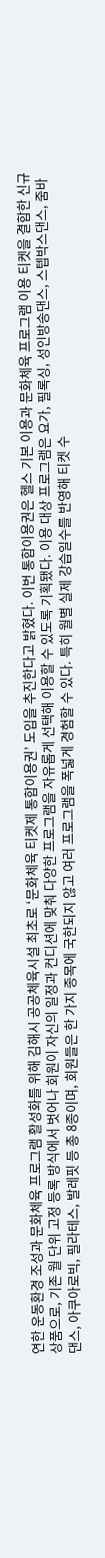연한 운동환경 조성과 문화체육 프로그램 활성화를 위해 김해시 공공체육시설 최초로 ‘문화체육 티켓제 통합이용권’ 도입을 추진한다고 밝혔다. 이번 통합이용권은 헬스 기본 이용과 문화체육 프로그램 이용 티켓을 결합한 신규 상품으로, 기존 월 단위 고정 등록 방식에서 벗어나 회원이 자신의 일정과 컨디션에 맞춰 다양한 프로그램을 자유롭게 선택해 이용할 수 있도록 기획됐다. 이용 대상 프로그램은 요가, 필록싱, 성인방송댄스, 스텝박스댄스, 줌바댄스, 아쿠아로빅, 필라테스, 발레핏 등 총 8종이며, 회원들은 한 가지 종목에 국한되지 않고 여러 프로그램을 폭넓게 경험할 수 있다. 특히 월별 실제 강습일수를 반영해 티켓 수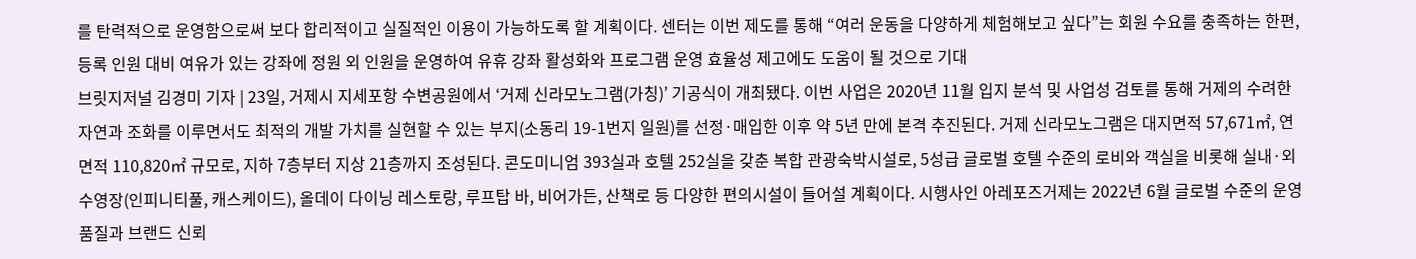를 탄력적으로 운영함으로써 보다 합리적이고 실질적인 이용이 가능하도록 할 계획이다. 센터는 이번 제도를 통해 “여러 운동을 다양하게 체험해보고 싶다”는 회원 수요를 충족하는 한편, 등록 인원 대비 여유가 있는 강좌에 정원 외 인원을 운영하여 유휴 강좌 활성화와 프로그램 운영 효율성 제고에도 도움이 될 것으로 기대
브릿지저널 김경미 기자 | 23일, 거제시 지세포항 수변공원에서 ‘거제 신라모노그램(가칭)’ 기공식이 개최됐다. 이번 사업은 2020년 11월 입지 분석 및 사업성 검토를 통해 거제의 수려한 자연과 조화를 이루면서도 최적의 개발 가치를 실현할 수 있는 부지(소동리 19-1번지 일원)를 선정·매입한 이후 약 5년 만에 본격 추진된다. 거제 신라모노그램은 대지면적 57,671㎡, 연면적 110,820㎡ 규모로, 지하 7층부터 지상 21층까지 조성된다. 콘도미니엄 393실과 호텔 252실을 갖춘 복합 관광숙박시설로, 5성급 글로벌 호텔 수준의 로비와 객실을 비롯해 실내·외 수영장(인피니티풀, 캐스케이드), 올데이 다이닝 레스토랑, 루프탑 바, 비어가든, 산책로 등 다양한 편의시설이 들어설 계획이다. 시행사인 아레포즈거제는 2022년 6월 글로벌 수준의 운영 품질과 브랜드 신뢰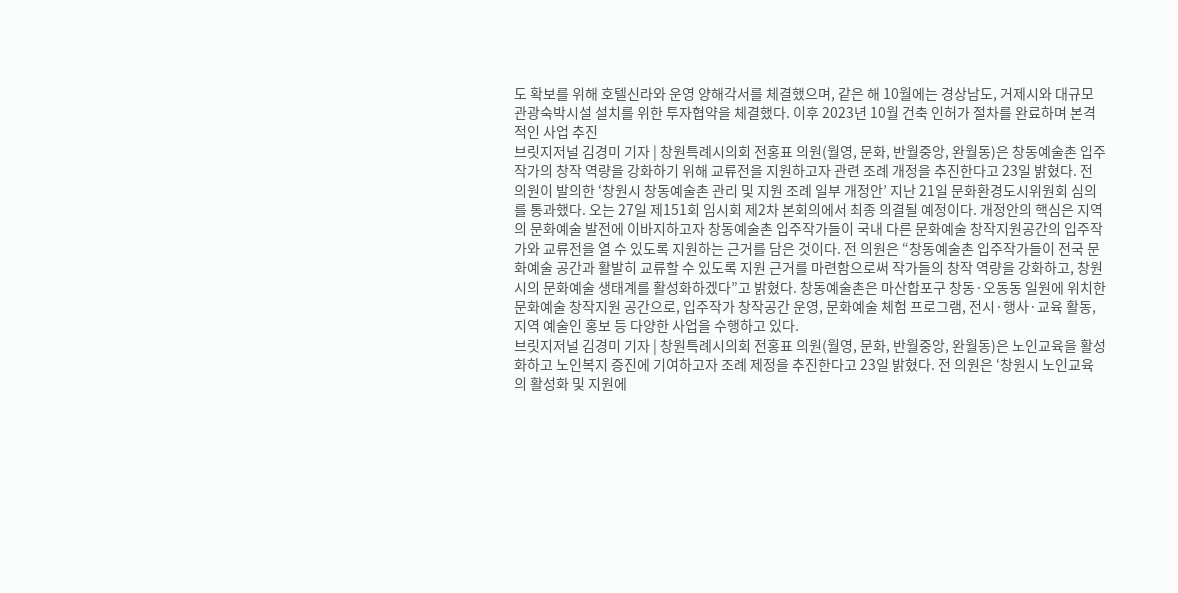도 확보를 위해 호텔신라와 운영 양해각서를 체결했으며, 같은 해 10월에는 경상남도, 거제시와 대규모 관광숙박시설 설치를 위한 투자협약을 체결했다. 이후 2023년 10월 건축 인허가 절차를 완료하며 본격적인 사업 추진
브릿지저널 김경미 기자 | 창원특례시의회 전홍표 의원(월영, 문화, 반월중앙, 완월동)은 창동예술촌 입주작가의 창작 역량을 강화하기 위해 교류전을 지원하고자 관련 조례 개정을 추진한다고 23일 밝혔다. 전 의원이 발의한 ‘창원시 창동예술촌 관리 및 지원 조례 일부 개정안’ 지난 21일 문화환경도시위원회 심의를 통과했다. 오는 27일 제151회 임시회 제2차 본회의에서 최종 의결될 예정이다. 개정안의 핵심은 지역의 문화예술 발전에 이바지하고자 창동예술촌 입주작가들이 국내 다른 문화예술 창작지원공간의 입주작가와 교류전을 열 수 있도록 지원하는 근거를 담은 것이다. 전 의원은 “창동예술촌 입주작가들이 전국 문화예술 공간과 활발히 교류할 수 있도록 지원 근거를 마련함으로써 작가들의 창작 역량을 강화하고, 창원시의 문화예술 생태계를 활성화하겠다”고 밝혔다. 창동예술촌은 마산합포구 창동·오동동 일원에 위치한 문화예술 창작지원 공간으로, 입주작가 창작공간 운영, 문화예술 체험 프로그램, 전시·행사·교육 활동, 지역 예술인 홍보 등 다양한 사업을 수행하고 있다.
브릿지저널 김경미 기자 | 창원특례시의회 전홍표 의원(월영, 문화, 반월중앙, 완월동)은 노인교육을 활성화하고 노인복지 증진에 기여하고자 조례 제정을 추진한다고 23일 밝혔다. 전 의원은 ‘창원시 노인교육의 활성화 및 지원에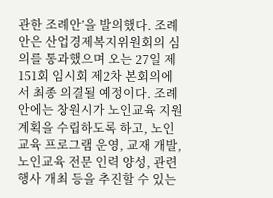관한 조례안’을 발의했다. 조례안은 산업경제복지위원회의 심의를 통과했으며 오는 27일 제151회 임시회 제2차 본회의에서 최종 의결될 예정이다. 조례안에는 창원시가 노인교육 지원계획을 수립하도록 하고, 노인교육 프로그램 운영, 교재 개발, 노인교육 전문 인력 양성, 관련 행사 개최 등을 추진할 수 있는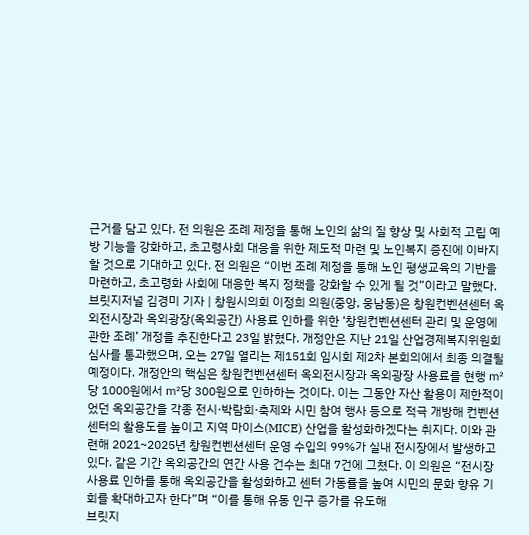근거를 담고 있다. 전 의원은 조례 제정을 통해 노인의 삶의 질 향상 및 사회적 고립 예방 기능을 강화하고, 초고령사회 대응을 위한 제도적 마련 및 노인복지 증진에 이바지할 것으로 기대하고 있다. 전 의원은 “이번 조례 제정을 통해 노인 평생교육의 기반을 마련하고, 초고령화 사회에 대응한 복지 정책을 강화할 수 있게 될 것”이라고 말했다.
브릿지저널 김경미 기자 | 창원시의회 이정희 의원(중앙, 웅남동)은 창원컨벤션센터 옥외전시장과 옥외광장(옥외공간) 사용료 인하를 위한 ‘창원컨벤션센터 관리 및 운영에 관한 조례’ 개정을 추진한다고 23일 밝혔다. 개정안은 지난 21일 산업경제복지위원회 심사를 통과했으며, 오는 27일 열리는 제151회 임시회 제2차 본회의에서 최종 의결될 예정이다. 개정안의 핵심은 창원컨벤션센터 옥외전시장과 옥외광장 사용료를 현행 ㎡당 1000원에서 ㎡당 300원으로 인하하는 것이다. 이는 그동안 자산 활용이 제한적이었던 옥외공간을 각종 전시·박람회·축제와 시민 참여 행사 등으로 적극 개방해 컨벤션센터의 활용도를 높이고 지역 마이스(MICE) 산업을 활성화하겠다는 취지다. 이와 관련해 2021~2025년 창원컨벤션센터 운영 수입의 99%가 실내 전시장에서 발생하고 있다. 같은 기간 옥외공간의 연간 사용 건수는 최대 7건에 그쳤다. 이 의원은 “전시장 사용료 인하를 통해 옥외공간을 활성화하고 센터 가동률을 높여 시민의 문화 향유 기회를 확대하고자 한다”며 “이를 통해 유동 인구 증가를 유도해
브릿지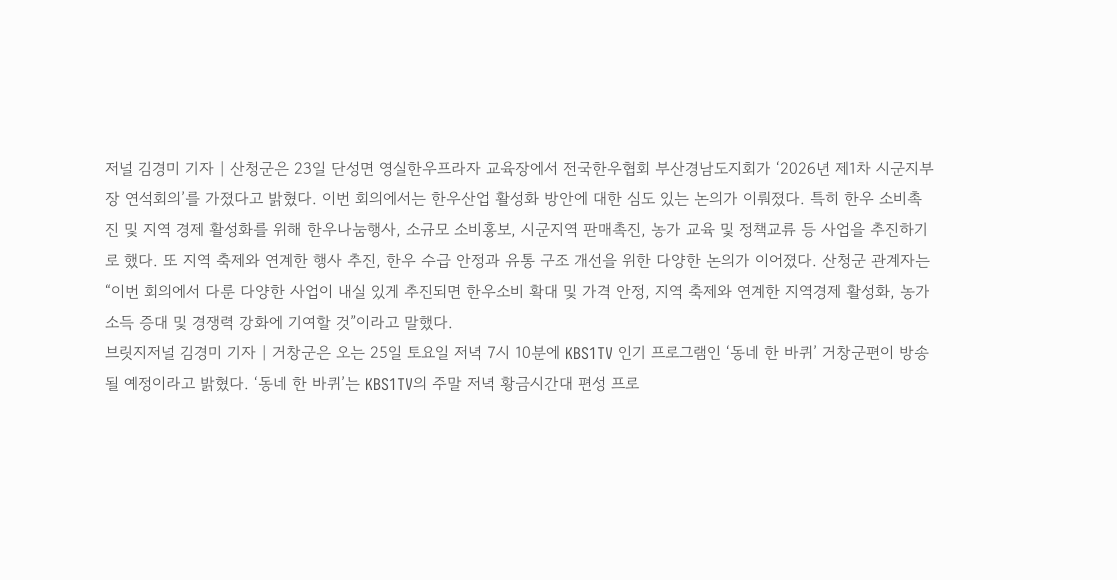저널 김경미 기자 | 산청군은 23일 단성면 영실한우프라자 교육장에서 전국한우협회 부산경남도지회가 ‘2026년 제1차 시군지부장 연석회의’를 가졌다고 밝혔다. 이번 회의에서는 한우산업 활성화 방안에 대한 심도 있는 논의가 이뤄졌다. 특히 한우 소비촉진 및 지역 경제 활성화를 위해 한우나눔행사, 소규모 소비홍보, 시군지역 판매촉진, 농가 교육 및 정책교류 등 사업을 추진하기로 했다. 또 지역 축제와 연계한 행사 추진, 한우 수급 안정과 유통 구조 개선을 위한 다양한 논의가 이어졌다. 산청군 관계자는 “이번 회의에서 다룬 다양한 사업이 내실 있게 추진되면 한우소비 확대 및 가격 안정, 지역 축제와 연계한 지역경제 활성화, 농가 소득 증대 및 경쟁력 강화에 기여할 것”이라고 말했다.
브릿지저널 김경미 기자 | 거창군은 오는 25일 토요일 저녁 7시 10분에 KBS1TV 인기 프로그램인 ‘동네 한 바퀴’ 거창군편이 방송될 예정이라고 밝혔다. ‘동네 한 바퀴’는 KBS1TV의 주말 저녁 황금시간대 편성 프로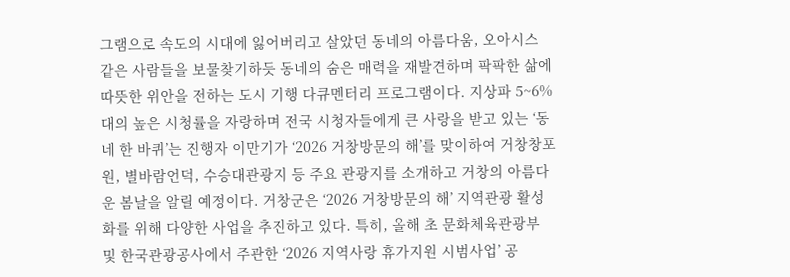그램으로 속도의 시대에 잃어버리고 살았던 동네의 아름다움, 오아시스 같은 사람들을 보물찾기하듯 동네의 숨은 매력을 재발견하며 팍팍한 삶에 따뜻한 위안을 전하는 도시 기행 다큐멘터리 프로그램이다. 지상파 5~6%대의 높은 시청률을 자랑하며 전국 시청자들에게 큰 사랑을 받고 있는 ‘동네 한 바퀴’는 진행자 이만기가 ‘2026 거창방문의 해’를 맞이하여 거창창포원, 별바람언덕, 수승대관광지 등 주요 관광지를 소개하고 거창의 아름다운 봄날을 알릴 예정이다. 거창군은 ‘2026 거창방문의 해’ 지역관광 활성화를 위해 다양한 사업을 추진하고 있다. 특히, 올해 초 문화체육관광부 및 한국관광공사에서 주관한 ‘2026 지역사랑 휴가지원 시범사업’ 공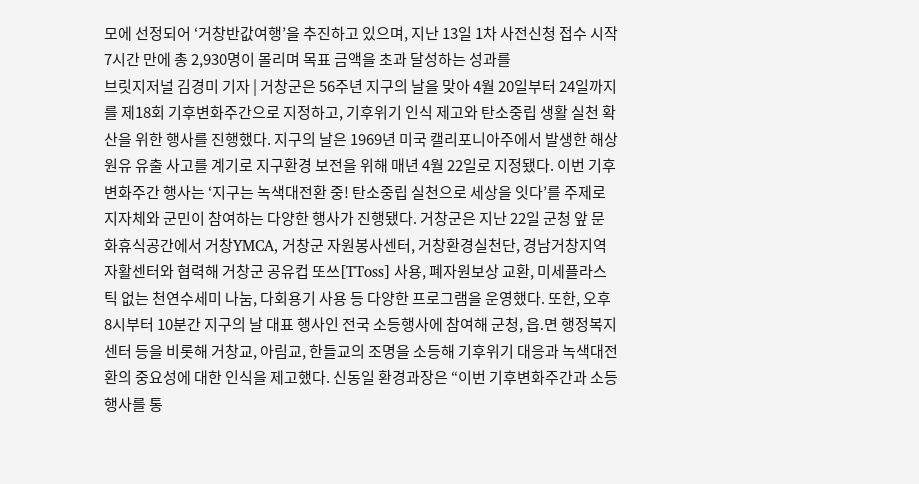모에 선정되어 ‘거창반값여행’을 추진하고 있으며, 지난 13일 1차 사전신청 접수 시작 7시간 만에 총 2,930명이 몰리며 목표 금액을 초과 달성하는 성과를
브릿지저널 김경미 기자 | 거창군은 56주년 지구의 날을 맞아 4월 20일부터 24일까지를 제18회 기후변화주간으로 지정하고, 기후위기 인식 제고와 탄소중립 생활 실천 확산을 위한 행사를 진행했다. 지구의 날은 1969년 미국 캘리포니아주에서 발생한 해상 원유 유출 사고를 계기로 지구환경 보전을 위해 매년 4월 22일로 지정됐다. 이번 기후변화주간 행사는 ‘지구는 녹색대전환 중! 탄소중립 실천으로 세상을 잇다’를 주제로 지자체와 군민이 참여하는 다양한 행사가 진행됐다. 거창군은 지난 22일 군청 앞 문화휴식공간에서 거창YMCA, 거창군 자원봉사센터, 거창환경실천단, 경남거창지역자활센터와 협력해 거창군 공유컵 또쓰[TToss] 사용, 폐자원보상 교환, 미세플라스틱 없는 천연수세미 나눔, 다회용기 사용 등 다양한 프로그램을 운영했다. 또한, 오후 8시부터 10분간 지구의 날 대표 행사인 전국 소등행사에 참여해 군청, 읍․면 행정복지센터 등을 비롯해 거창교, 아림교, 한들교의 조명을 소등해 기후위기 대응과 녹색대전환의 중요성에 대한 인식을 제고했다. 신동일 환경과장은 “이번 기후변화주간과 소등행사를 통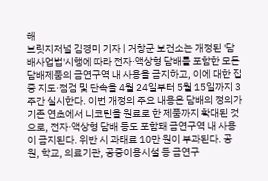해
브릿지저널 김경미 기자 | 거창군 보건소는 개정된 '담배사업법'시행에 따라 전자·액상형 담배를 포함한 모든 담배제품의 금연구역 내 사용을 금지하고, 이에 대한 집중 지도·점검 및 단속을 4월 24일부터 5월 15일까지 3주간 실시한다. 이번 개정의 주요 내용은 담배의 정의가 기존 연초에서 니코틴을 원료로 한 제품까지 확대된 것으로, 전자·액상형 담배 등도 포함돼 금연구역 내 사용이 금지된다. 위반 시 과태료 10만 원이 부과된다. 공원, 학교, 의료기관, 공중이용시설 등 금연구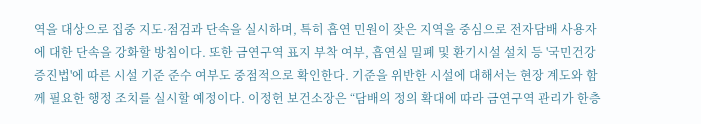역을 대상으로 집중 지도·점검과 단속을 실시하며, 특히 흡연 민원이 잦은 지역을 중심으로 전자담배 사용자에 대한 단속을 강화할 방침이다. 또한 금연구역 표지 부착 여부, 흡연실 밀폐 및 환기시설 설치 등 '국민건강증진법'에 따른 시설 기준 준수 여부도 중점적으로 확인한다. 기준을 위반한 시설에 대해서는 현장 계도와 함께 필요한 행정 조치를 실시할 예정이다. 이정헌 보건소장은 “담배의 정의 확대에 따라 금연구역 관리가 한층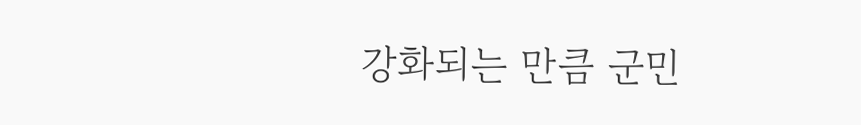강화되는 만큼 군민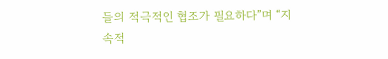들의 적극적인 협조가 필요하다”며 “지속적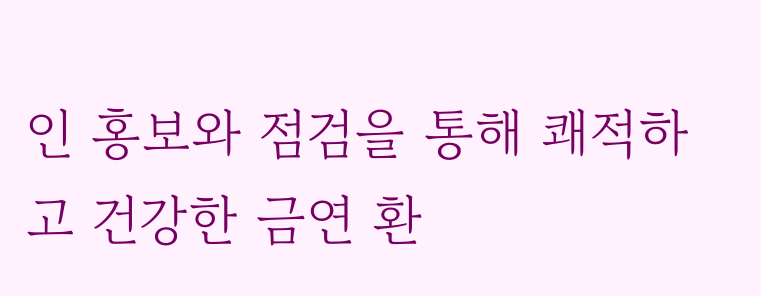인 홍보와 점검을 통해 쾌적하고 건강한 금연 환